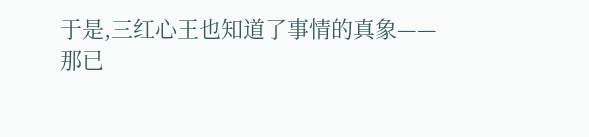于是,三红心王也知道了事情的真象——
那已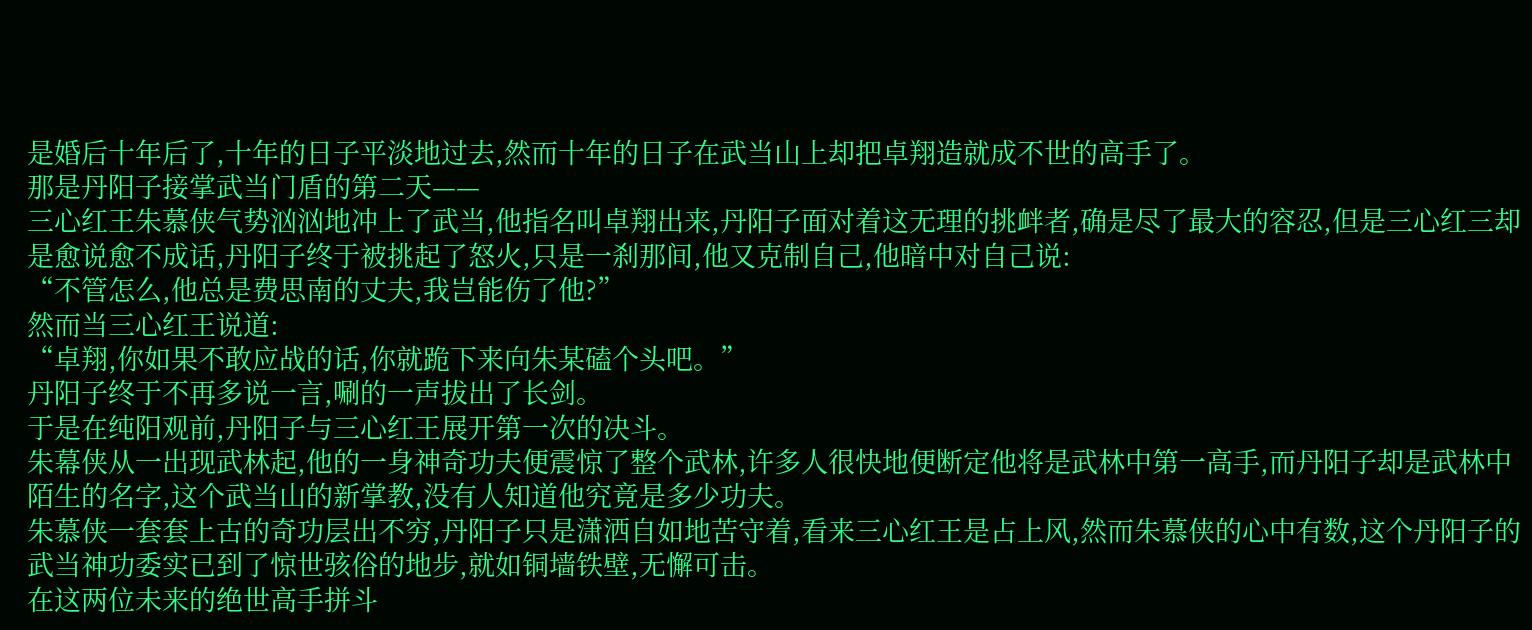是婚后十年后了,十年的日子平淡地过去,然而十年的日子在武当山上却把卓翔造就成不世的高手了。
那是丹阳子接掌武当门盾的第二天——
三心红王朱慕侠气势汹汹地冲上了武当,他指名叫卓翔出来,丹阳子面对着这无理的挑衅者,确是尽了最大的容忍,但是三心红三却是愈说愈不成话,丹阳子终于被挑起了怒火,只是一刹那间,他又克制自己,他暗中对自己说:
“不管怎么,他总是费思南的丈夫,我岂能伤了他?”
然而当三心红王说道:
“卓翔,你如果不敢应战的话,你就跪下来向朱某磕个头吧。”
丹阳子终于不再多说一言,唰的一声拔出了长剑。
于是在纯阳观前,丹阳子与三心红王展开第一次的决斗。
朱幕侠从一出现武林起,他的一身神奇功夫便震惊了整个武林,许多人很快地便断定他将是武林中第一高手,而丹阳子却是武林中陌生的名字,这个武当山的新掌教,没有人知道他究竟是多少功夫。
朱慕侠一套套上古的奇功层出不穷,丹阳子只是潇洒自如地苦守着,看来三心红王是占上风,然而朱慕侠的心中有数,这个丹阳子的武当神功委实已到了惊世骇俗的地步,就如铜墙铁壁,无懈可击。
在这两位未来的绝世高手拼斗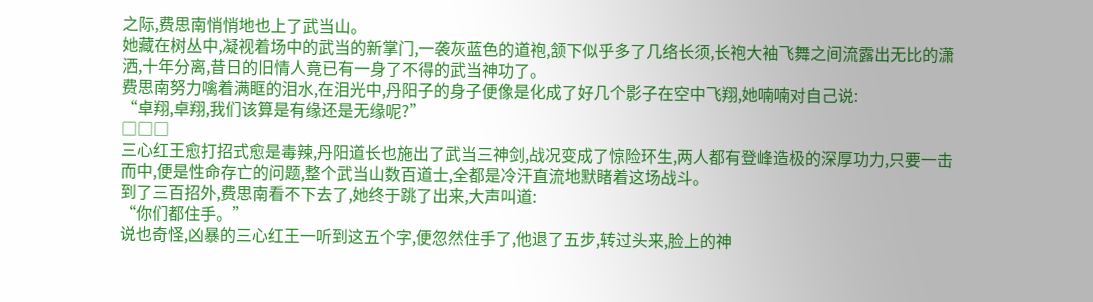之际,费思南悄悄地也上了武当山。
她藏在树丛中,凝视着场中的武当的新掌门,一袭灰蓝色的道袍,颔下似乎多了几络长须,长袍大袖飞舞之间流露出无比的潇洒,十年分离,昔日的旧情人竟已有一身了不得的武当神功了。
费思南努力噙着满眶的泪水,在泪光中,丹阳子的身子便像是化成了好几个影子在空中飞翔,她喃喃对自己说:
“卓翔,卓翔,我们该算是有缘还是无缘呢?”
□□□
三心红王愈打招式愈是毒辣,丹阳道长也施出了武当三神剑,战况变成了惊险环生,两人都有登峰造极的深厚功力,只要一击而中,便是性命存亡的问题,整个武当山数百道士,全都是冷汗直流地默睹着这场战斗。
到了三百招外,费思南看不下去了,她终于跳了出来,大声叫道:
“你们都住手。”
说也奇怪,凶暴的三心红王一听到这五个字,便忽然住手了,他退了五步,转过头来,脸上的神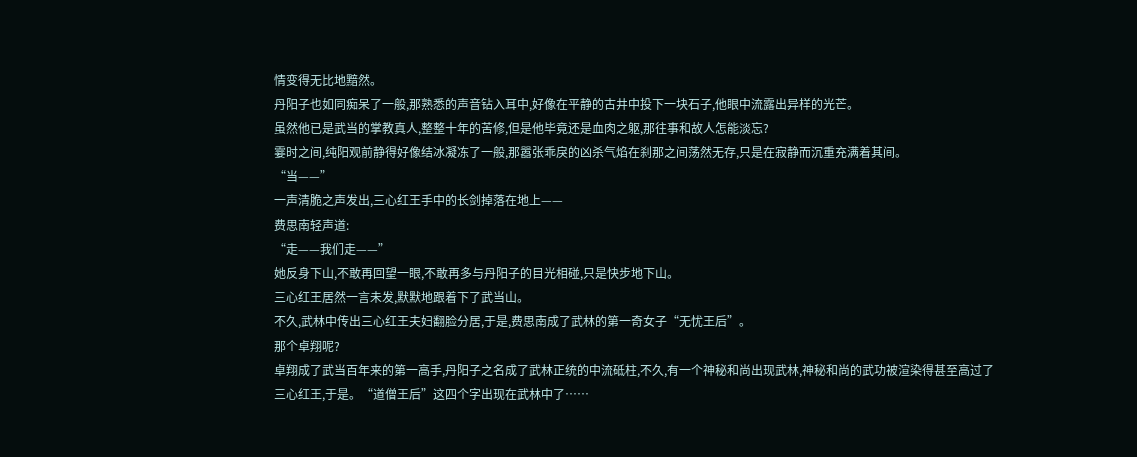情变得无比地黯然。
丹阳子也如同痴呆了一般,那熟悉的声音钻入耳中,好像在平静的古井中投下一块石子,他眼中流露出异样的光芒。
虽然他已是武当的掌教真人,整整十年的苦修,但是他毕竟还是血肉之躯,那往事和故人怎能淡忘?
霎时之间,纯阳观前静得好像结冰凝冻了一般,那嚣张乖戾的凶杀气焰在刹那之间荡然无存,只是在寂静而沉重充满着其间。
“当——”
一声清脆之声发出,三心红王手中的长剑掉落在地上——
费思南轻声道:
“走——我们走——”
她反身下山,不敢再回望一眼,不敢再多与丹阳子的目光相碰,只是快步地下山。
三心红王居然一言未发,默默地跟着下了武当山。
不久,武林中传出三心红王夫妇翻脸分居,于是,费思南成了武林的第一奇女子“无忧王后”。
那个卓翔呢?
卓翔成了武当百年来的第一高手,丹阳子之名成了武林正统的中流砥柱,不久,有一个神秘和尚出现武林,神秘和尚的武功被渲染得甚至高过了三心红王,于是。“道僧王后”这四个字出现在武林中了……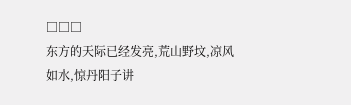□□□
东方的天际已经发亮,荒山野坟,凉风如水,惊丹阳子讲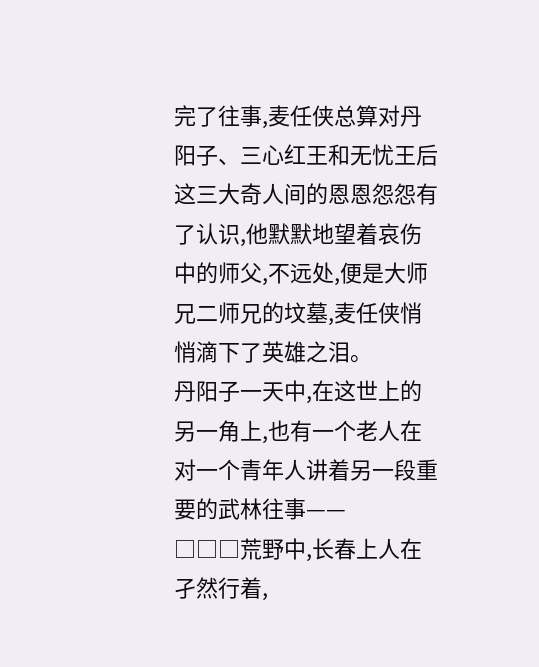完了往事,麦任侠总算对丹阳子、三心红王和无忧王后这三大奇人间的恩恩怨怨有了认识,他默默地望着哀伤中的师父,不远处,便是大师兄二师兄的坟墓,麦任侠悄悄滴下了英雄之泪。
丹阳子一天中,在这世上的另一角上,也有一个老人在对一个青年人讲着另一段重要的武林往事——
□□□荒野中,长春上人在孑然行着,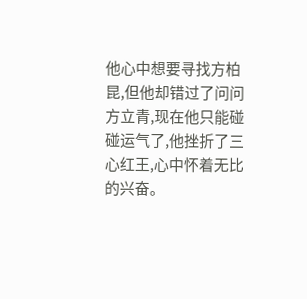他心中想要寻找方柏昆,但他却错过了问问方立青,现在他只能碰碰运气了,他挫折了三心红王,心中怀着无比的兴奋。